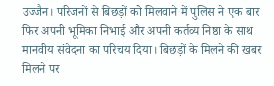उज्जैन। परिजनों से बिछड़ों को मिलवाने में पुलिस ने एक बार फिर अपनी भूमिका निभाई और अपनी कर्तव्य निष्ठा के साथ मानवीय संवेदना का परिचय दिया। बिछड़ों के मिलने की खबर मिलने पर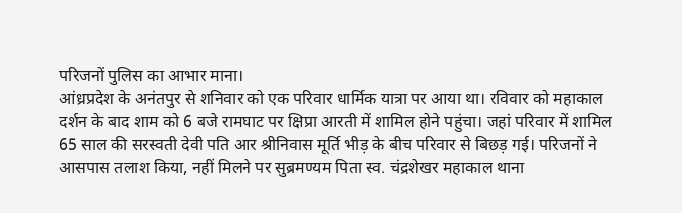परिजनों पुलिस का आभार माना।
आंध्रप्रदेश के अनंतपुर से शनिवार को एक परिवार धार्मिक यात्रा पर आया था। रविवार को महाकाल दर्शन के बाद शाम को 6 बजे रामघाट पर क्षिप्रा आरती में शामिल होने पहुंचा। जहां परिवार में शामिल 65 साल की सरस्वती देवी पति आर श्रीनिवास मूर्ति भीड़ के बीच परिवार से बिछड़ गई। परिजनों ने आसपास तलाश किया, नहीं मिलने पर सुब्रमण्यम पिता स्व. चंद्रशेखर महाकाल थाना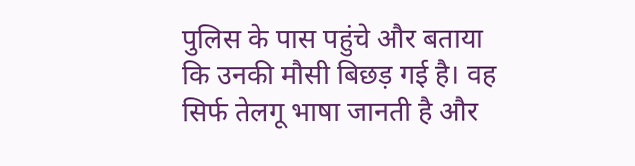पुलिस के पास पहुंचे और बताया कि उनकी मौसी बिछड़ गई है। वह सिर्फ तेलगू भाषा जानती है और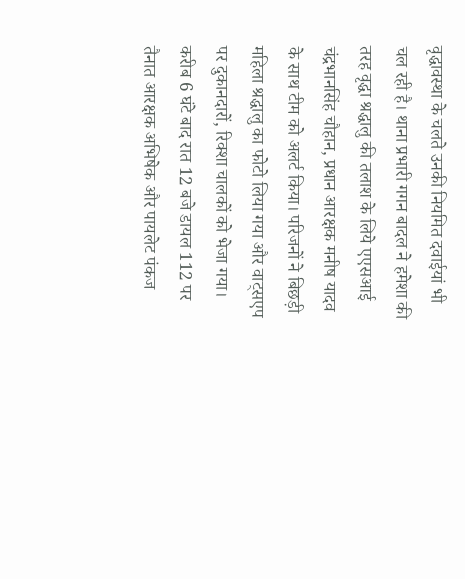वृद्धावस्था के चलते उनकी नियमित दवाईयां भी चल रही है। थाना प्रभारी गगन बादल ने हमेशा की तरह वृद्धा श्रद्धालु की तलाश के लिये एएसआई चंद्रभानसिंह चौहान, प्रधान आरक्षक मनीष यादव के साथ टीम को अलर्ट किया। परिजनों ने बिछड़ी महिला श्रद्धालु का फोटो लिया गया और वाट्सएप पर दुकानदारों, रिक्शा चालकों को भेजा गया। करीब 6 घंटे बाद रात 12 बजे डायल 112 पर तैनात आरक्षक अभिषेक और पायलेट पंकज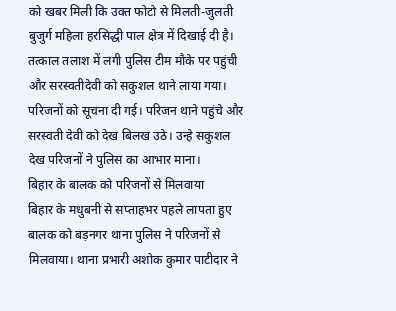को खबर मिली कि उक्त फोटो से मिलती-जुलती बुजुर्ग महिला हरसिद्धी पाल क्षेत्र में दिखाई दी है। तत्काल तलाश में लगी पुलिस टीम मौके पर पहुंची और सरस्वतीदेवी को सकुशल थाने लाया गया। परिजनों को सूचना दी गई। परिजन थाने पहुंचे और सरस्वती देवी को देख बिलख उठे। उन्हे सकुशल देख परिजनों ने पुलिस का आभार माना।
बिहार के बालक को परिजनों से मिलवाया
बिहार के मधुबनी से सप्ताहभर पहले लापता हुए बालक को बड़नगर थाना पुलिस ने परिजनों से मिलवाया। थाना प्रभारी अशोक कुमार पाटीदार ने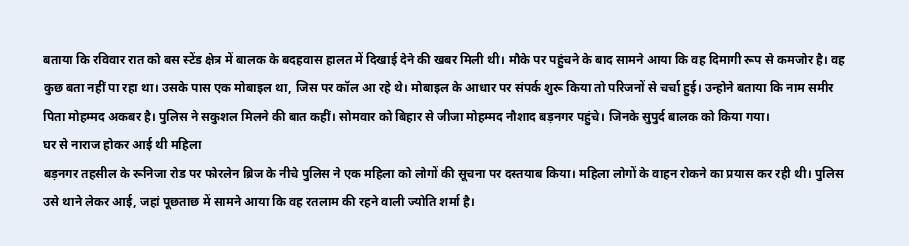बताया कि रविवार रात को बस स्टेंड क्षेत्र में बालक के बदहवास हालत में दिखाई देने की खबर मिली थी। मौके पर पहुंचने के बाद सामने आया कि वह दिमागी रूप से कमजोर है। वह कुछ बता नहीं पा रहा था। उसके पास एक मोबाइल था, जिस पर कॉल आ रहे थे। मोबाइल के आधार पर संपर्क शुरू किया तो परिजनों से चर्चा हुई। उन्होने बताया कि नाम समीर पिता मोहम्मद अकबर है। पुलिस ने सकुशल मिलने की बात कहीं। सोमवार को बिहार से जीजा मोहम्मद नौशाद बड़नगर पहुंचे। जिनके सुपुर्द बालक को किया गया।
घर से नाराज होकर आई थी महिला
बड़नगर तहसील के रूनिजा रोड पर फोरलेन ब्रिज के नीचे पुलिस ने एक महिला को लोगों की सूचना पर दस्तयाब किया। महिला लोगों के वाहन रोकने का प्रयास कर रही थी। पुलिस उसे थाने लेकर आई, जहां पूछताछ में सामने आया कि वह रतलाम की रहने वाली ज्योति शर्मा है।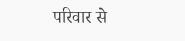परिवार से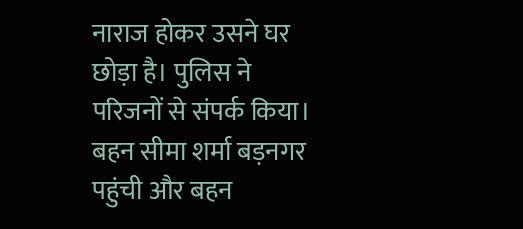नाराज होकर उसने घर छोड़ा है। पुलिस ने परिजनों से संपर्क किया। बहन सीमा शर्मा बड़नगर पहुंची और बहन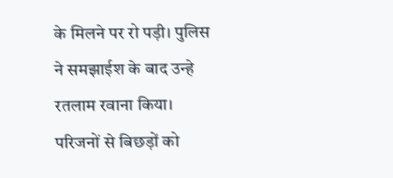के मिलने पर रो पड़ी। पुलिस ने समझाईश के बाद उन्हे रतलाम रवाना किया।
परिजनों से बिछड़ों को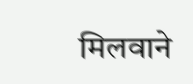मिलवाने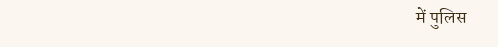में पुलिस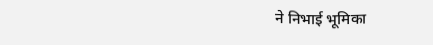ने निभाई भूमिका